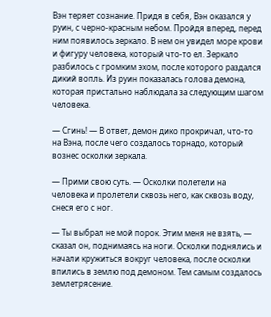Вэн теряет сознание. Придя в себя, Вэн оказался у руин, с черно-красным небом. Пройдя вперед, перед ним появилось зеркало. В нем он увидел море крови и фигуру человека, который что-то ел. Зеркало разбилось с громким эхом, после которого раздался дикий вопль. Из руин показалась голова демона, которая пристально наблюдала за следующим шагом человека.

— Сгинь! — В ответ, демон дико прокричал, что-то на Вэна, после чего создалось торнадо, который вознес осколки зеркала.

— Прими свою суть. — Осколки полетели на человека и пролетели сквозь него, как сквозь воду, снеся его с ног.

— Ты выбрал не мой порок. Этим меня не взять, — сказал он, поднимаясь на ноги. Осколки поднялись и начали кружиться вокруг человека, после осколки впились в землю под демоном. Тем самым создалось землетрясение.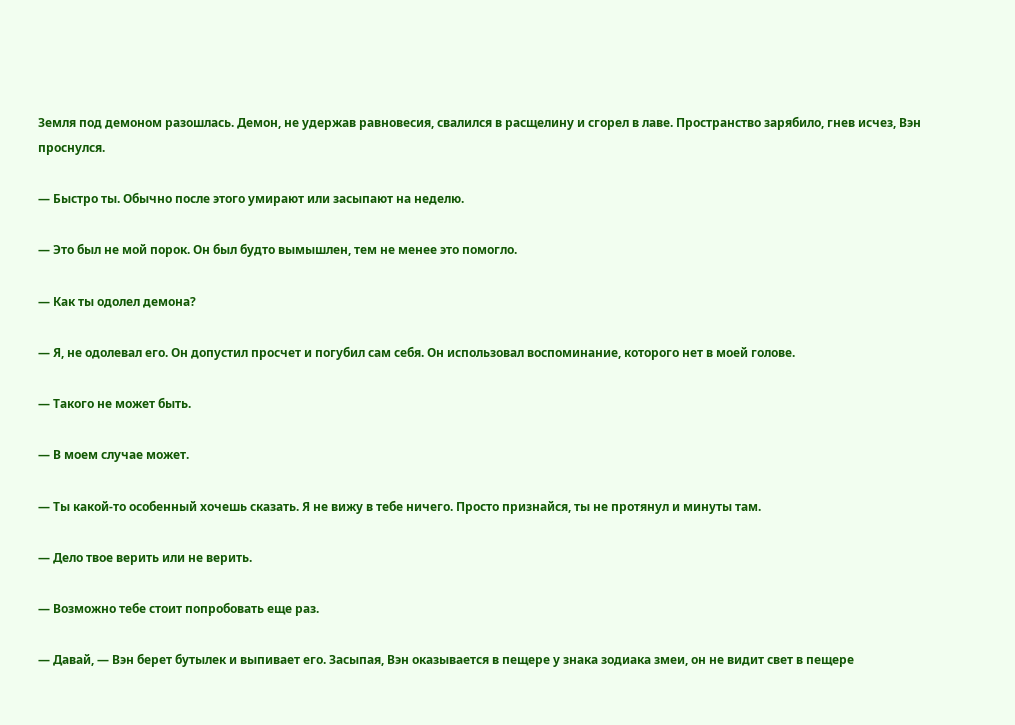Земля под демоном разошлась. Демон, не удержав равновесия, свалился в расщелину и сгорел в лаве. Пространство зарябило, гнев исчез, Вэн проснулся.

— Быстро ты. Обычно после этого умирают или засыпают на неделю.

— Это был не мой порок. Он был будто вымышлен, тем не менее это помогло.

— Как ты одолел демона?

— Я, не одолевал его. Он допустил просчет и погубил сам себя. Он использовал воспоминание, которого нет в моей голове.

— Такого не может быть.

— В моем случае может.

— Ты какой-то особенный хочешь сказать. Я не вижу в тебе ничего. Просто признайся, ты не протянул и минуты там.

— Дело твое верить или не верить.

— Возможно тебе стоит попробовать еще раз.

— Давай, — Вэн берет бутылек и выпивает его. Засыпая, Вэн оказывается в пещере у знака зодиака змеи, он не видит свет в пещере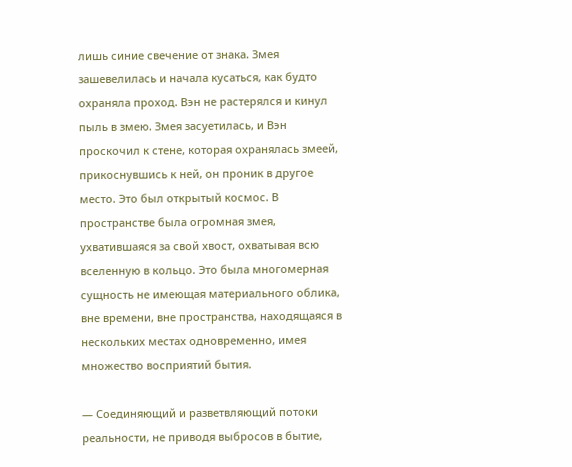лишь синие свечение от знака. Змея зашевелилась и начала кусаться, как будто охраняла проход. Вэн не растерялся и кинул пыль в змею. Змея засуетилась, и Вэн проскочил к стене, которая охранялась змеей, прикоснувшись к ней, он проник в другое место. Это был открытый космос. В пространстве была огромная змея, ухватившаяся за свой хвост, охватывая всю вселенную в кольцо. Это была многомерная сущность не имеющая материального облика, вне времени, вне пространства, находящаяся в нескольких местах одновременно, имея множество восприятий бытия.

— Соединяющий и разветвляющий потоки реальности, не приводя выбросов в бытие,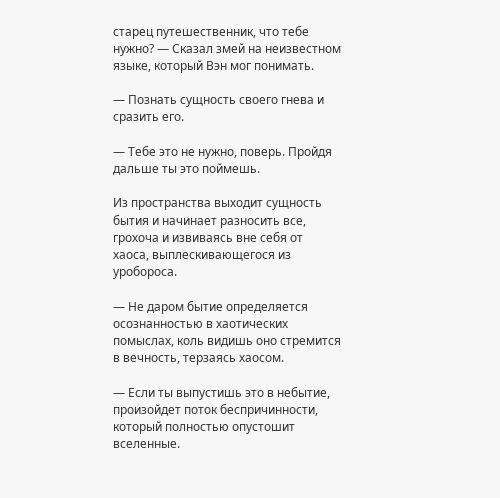старец путешественник, что тебе нужно? — Сказал змей на неизвестном языке, который Вэн мог понимать.

— Познать сущность своего гнева и сразить его.

— Тебе это не нужно, поверь. Пройдя дальше ты это поймешь.

Из пространства выходит сущность бытия и начинает разносить все, грохоча и извиваясь вне себя от хаоса, выплескивающегося из уробороса.

— Не даром бытие определяется осознанностью в хаотических помыслах, коль видишь оно стремится в вечность, терзаясь хаосом.

— Если ты выпустишь это в небытие, произойдет поток беспричинности, который полностью опустошит вселенные.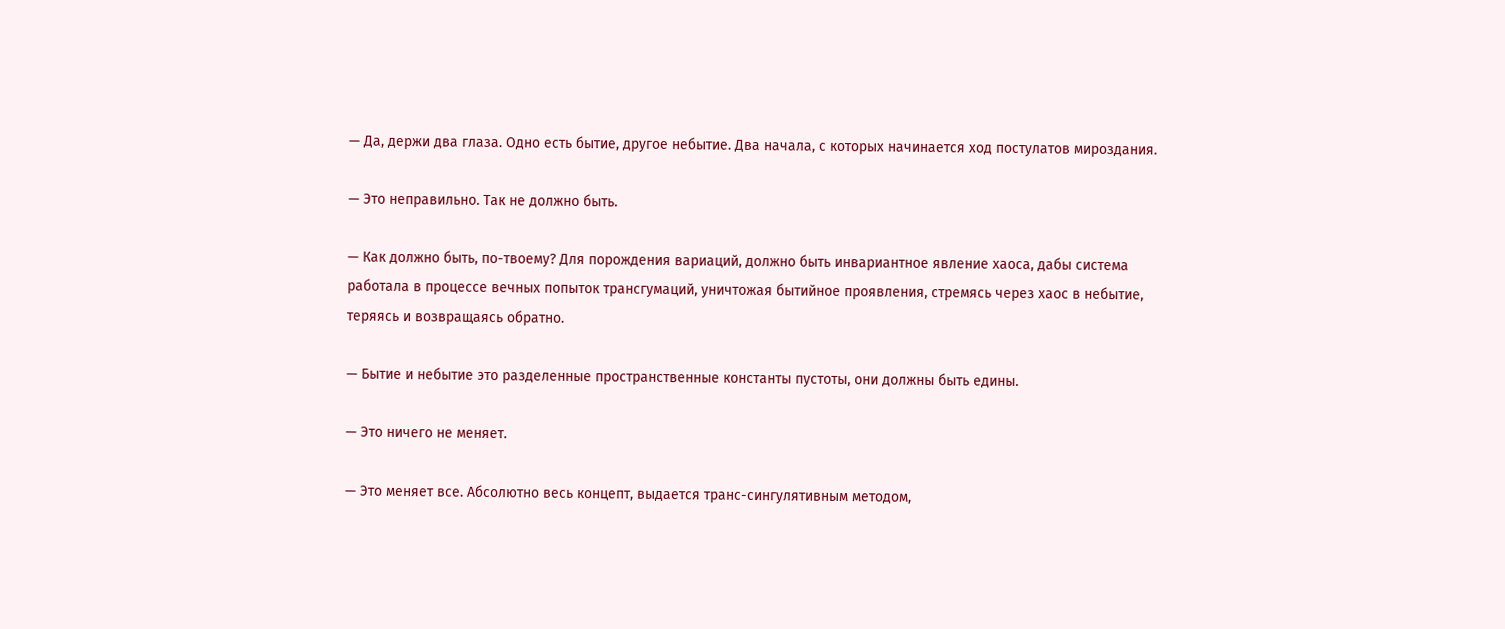— Да, держи два глаза. Одно есть бытие, другое небытие. Два начала, с которых начинается ход постулатов мироздания.

— Это неправильно. Так не должно быть.

— Как должно быть, по-твоему? Для порождения вариаций, должно быть инвариантное явление хаоса, дабы система работала в процессе вечных попыток трансгумаций, уничтожая бытийное проявления, стремясь через хаос в небытие, теряясь и возвращаясь обратно.

— Бытие и небытие это разделенные пространственные константы пустоты, они должны быть едины.

— Это ничего не меняет.

— Это меняет все. Абсолютно весь концепт, выдается транс-сингулятивным методом,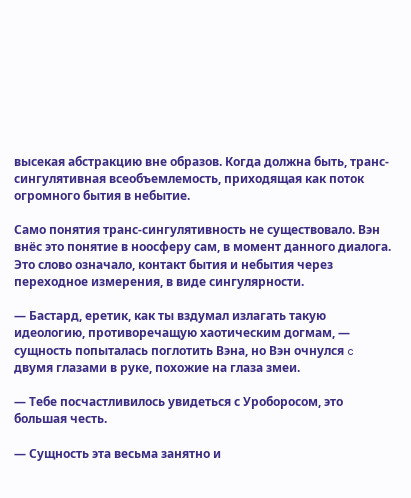высекая абстракцию вне образов. Когда должна быть, транс-сингулятивная всеобъемлемость, приходящая как поток огромного бытия в небытие.

Само понятия транс-сингулятивность не существовало. Вэн внёс это понятие в ноосферу сам, в момент данного диалога. Это слово означало, контакт бытия и небытия через переходное измерения, в виде сингулярности.

— Бастард, еретик, как ты вздумал излагать такую идеологию, противоречащую хаотическим догмам, — сущность попыталась поглотить Вэна, но Вэн очнулся c двумя глазами в руке, похожие на глаза змеи.

— Тебе посчастливилось увидеться с Уроборосом, это большая честь.

— Сущность эта весьма занятно и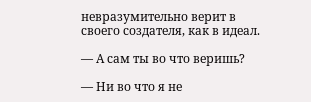невразумительно верит в своего создателя, как в идеал.

— А сам ты во что веришь?

— Ни во что я не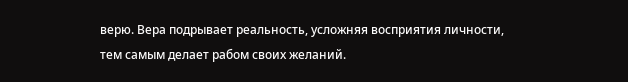верю. Вера подрывает реальность, усложняя восприятия личности, тем самым делает рабом своих желаний.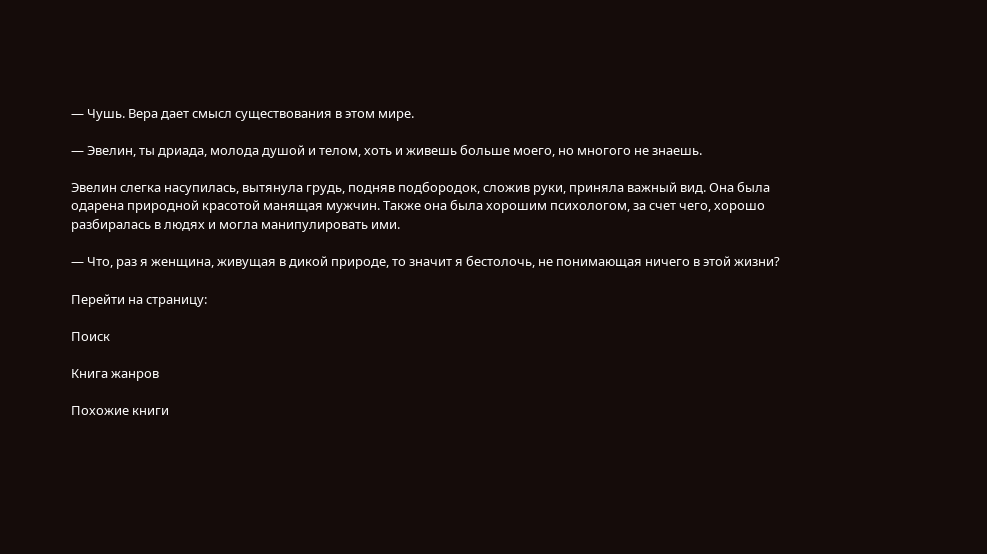— Чушь. Вера дает смысл существования в этом мире.

— Эвелин, ты дриада, молода душой и телом, хоть и живешь больше моего, но многого не знаешь.

Эвелин слегка насупилась, вытянула грудь, подняв подбородок, сложив руки, приняла важный вид. Она была одарена природной красотой манящая мужчин. Также она была хорошим психологом, за счет чего, хорошо разбиралась в людях и могла манипулировать ими.

— Что, раз я женщина, живущая в дикой природе, то значит я бестолочь, не понимающая ничего в этой жизни?

Перейти на страницу:

Поиск

Книга жанров

Похожие книги